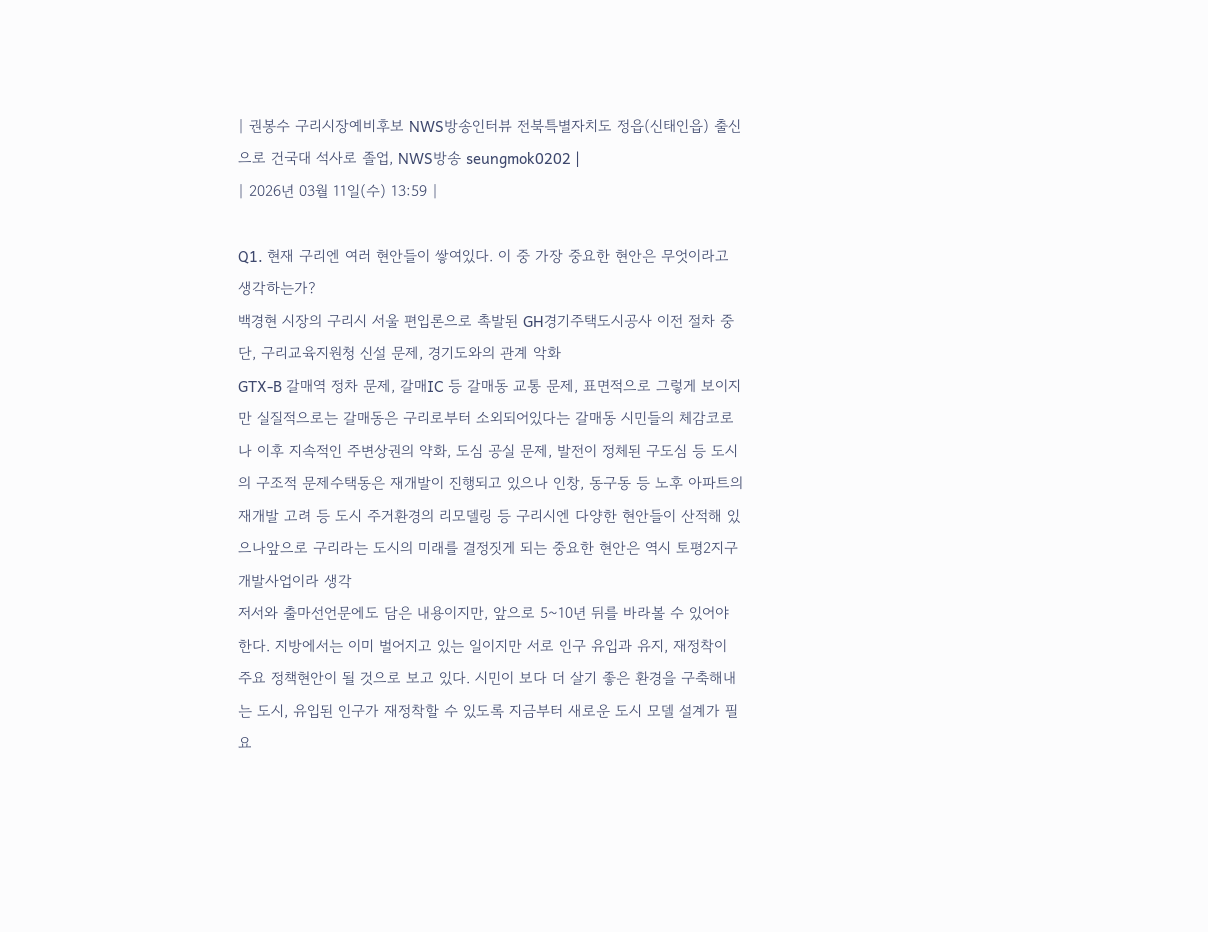| 권봉수 구리시장예비후보 NWS방송인터뷰 전북특별자치도 정읍(신태인읍) 출신으로 건국대 석사로 졸업, NWS방송 seungmok0202 |
| 2026년 03월 11일(수) 13:59 |

Q1. 현재 구리엔 여러 현안들이 쌓여있다. 이 중 가장 중요한 현안은 무엇이라고 생각하는가?
백경현 시장의 구리시 서울 편입론으로 촉발된 GH경기주택도시공사 이전 절차 중단, 구리교육지원청 신설 문제, 경기도와의 관계 악화
GTX-B 갈매역 정차 문제, 갈매IC 등 갈매동 교통 문제, 표면적으로 그렇게 보이지만 실질적으로는 갈매동은 구리로부터 소외되어있다는 갈매동 시민들의 체감코로나 이후 지속적인 주변상권의 약화, 도심 공실 문제, 발전이 정체된 구도심 등 도시의 구조적 문제수택동은 재개발이 진행되고 있으나 인창, 동구동 등 노후 아파트의 재개발 고려 등 도시 주거환경의 리모델링 등 구리시엔 다양한 현안들이 산적해 있으나앞으로 구리라는 도시의 미래를 결정짓게 되는 중요한 현안은 역시 토평2지구 개발사업이라 생각
저서와 출마선언문에도 담은 내용이지만, 앞으로 5~10년 뒤를 바라볼 수 있어야 한다. 지방에서는 이미 벌어지고 있는 일이지만 서로 인구 유입과 유지, 재정착이 주요 정책현안이 될 것으로 보고 있다. 시민이 보다 더 살기 좋은 환경을 구축해내는 도시, 유입된 인구가 재정착할 수 있도록 지금부터 새로운 도시 모델 설계가 필요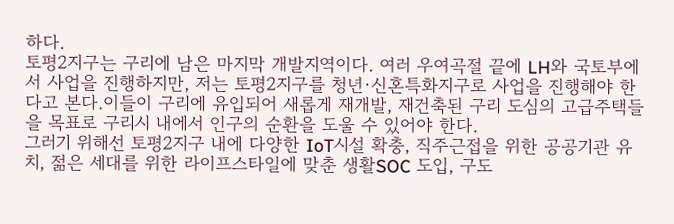하다.
토평2지구는 구리에 남은 마지막 개발지역이다. 여러 우여곡절 끝에 LH와 국토부에서 사업을 진행하지만, 저는 토평2지구를 청년·신혼특화지구로 사업을 진행해야 한다고 본다.이들이 구리에 유입되어 새롭게 재개발, 재건축된 구리 도심의 고급주택들을 목표로 구리시 내에서 인구의 순환을 도울 수 있어야 한다.
그러기 위해선 토평2지구 내에 다양한 IoT시설 확충, 직주근접을 위한 공공기관 유치, 젊은 세대를 위한 라이프스타일에 맞춘 생활SOC 도입, 구도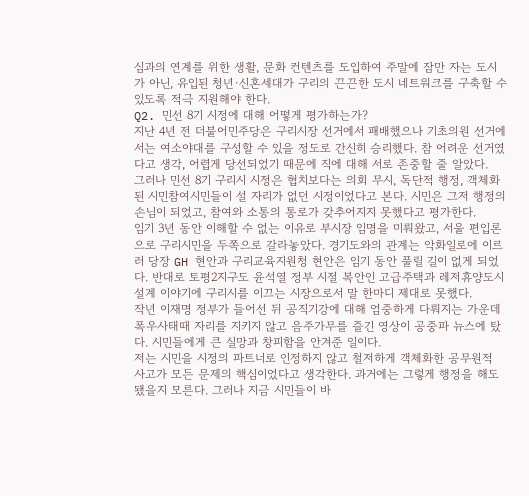심과의 연계를 위한 생활, 문화 컨텐츠를 도입하여 주말에 잠만 자는 도시가 아닌, 유입된 청년·신혼세대가 구리의 끈끈한 도시 네트워크를 구축할 수 있도록 적극 지원해야 한다.
Q2. 민선 8기 시정에 대해 어떻게 평가하는가?
지난 4년 전 더불어민주당은 구리시장 선거에서 패배했으나 기초의원 선거에서는 여소야대를 구성할 수 있을 정도로 간신히 승리했다. 참 어려운 선거였다고 생각, 어렵게 당선되었기 때문에 직에 대해 서로 존중할 줄 알았다.
그러나 민선 8기 구리시 시정은 협치보다는 의회 무시, 독단적 행정, 객체화된 시민참여시민들이 설 자리가 없던 시정이었다고 본다. 시민은 그저 행정의 손님이 되었고, 참여와 소통의 통로가 갖추어지지 못했다고 평가한다.
임기 3년 동안 이해할 수 없는 이유로 부시장 임명을 미뤄왔고, 서울 편입론으로 구리시민을 두쪽으로 갈라놓았다. 경기도와의 관계는 악화일로에 이르러 당장 GH 현안과 구리교육지원청 현안은 임기 동안 풀릴 길이 없게 되었다. 반대로 토평2지구도 윤석열 정부 시절 복안인 고급주택과 레저휴양도시 설계 이야기에 구리시를 이끄는 시장으로서 말 한마디 제대로 못했다.
작년 이재명 정부가 들어선 뒤 공직기강에 대해 엄중하게 다뤄지는 가운데 폭우사태때 자리를 지키지 않고 음주가무를 즐긴 영상이 공중파 뉴스에 탔다. 시민들에게 큰 실망과 창피함을 안겨준 일이다.
저는 시민을 시정의 파트너로 인정하지 않고 철저하게 객체화한 공무원적 사고가 모든 문제의 핵심이었다고 생각한다. 과거에는 그렇게 행정을 해도 됐을지 모른다. 그러나 지금 시민들이 바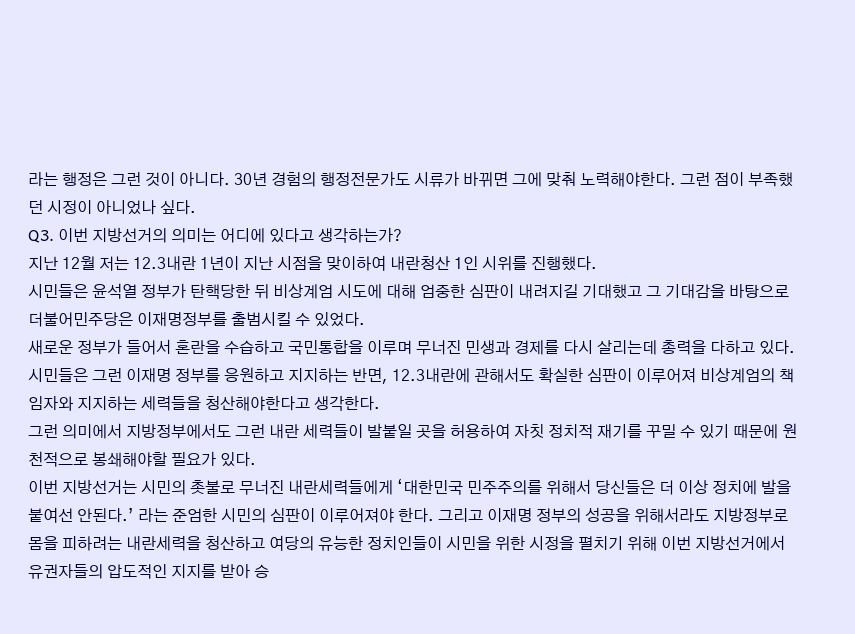라는 행정은 그런 것이 아니다. 30년 경험의 행정전문가도 시류가 바뀌면 그에 맞춰 노력해야한다. 그런 점이 부족했던 시정이 아니었나 싶다.
Q3. 이번 지방선거의 의미는 어디에 있다고 생각하는가?
지난 12월 저는 12.3내란 1년이 지난 시점을 맞이하여 내란청산 1인 시위를 진행했다.
시민들은 윤석열 정부가 탄핵당한 뒤 비상계엄 시도에 대해 엄중한 심판이 내려지길 기대했고 그 기대감을 바탕으로 더불어민주당은 이재명정부를 출범시킬 수 있었다.
새로운 정부가 들어서 혼란을 수습하고 국민통합을 이루며 무너진 민생과 경제를 다시 살리는데 총력을 다하고 있다. 시민들은 그런 이재명 정부를 응원하고 지지하는 반면, 12.3내란에 관해서도 확실한 심판이 이루어져 비상계엄의 책임자와 지지하는 세력들을 청산해야한다고 생각한다.
그런 의미에서 지방정부에서도 그런 내란 세력들이 발붙일 곳을 허용하여 자칫 정치적 재기를 꾸밀 수 있기 때문에 원천적으로 봉쇄해야할 필요가 있다.
이번 지방선거는 시민의 촛불로 무너진 내란세력들에게 ‘대한민국 민주주의를 위해서 당신들은 더 이상 정치에 발을 붙여선 안된다.’ 라는 준엄한 시민의 심판이 이루어져야 한다. 그리고 이재명 정부의 성공을 위해서라도 지방정부로 몸을 피하려는 내란세력을 청산하고 여당의 유능한 정치인들이 시민을 위한 시정을 펼치기 위해 이번 지방선거에서 유권자들의 압도적인 지지를 받아 승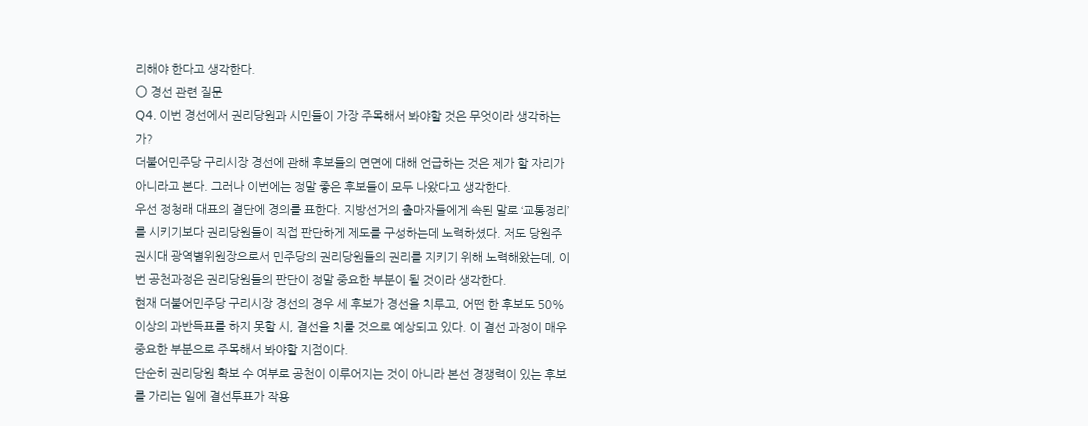리해야 한다고 생각한다.
〇 경선 관련 질문
Q4. 이번 경선에서 권리당원과 시민들이 가장 주목해서 봐야할 것은 무엇이라 생각하는가?
더불어민주당 구리시장 경선에 관해 후보들의 면면에 대해 언급하는 것은 제가 할 자리가 아니라고 본다. 그러나 이번에는 정말 좋은 후보들이 모두 나왔다고 생각한다.
우선 정청래 대표의 결단에 경의를 표한다. 지방선거의 출마자들에게 속된 말로 ‘교통정리’를 시키기보다 권리당원들이 직접 판단하게 제도를 구성하는데 노력하셨다. 저도 당원주권시대 광역별위원장으로서 민주당의 권리당원들의 권리를 지키기 위해 노력해왔는데, 이번 공천과정은 권리당원들의 판단이 정말 중요한 부분이 될 것이라 생각한다.
현재 더불어민주당 구리시장 경선의 경우 세 후보가 경선을 치루고, 어떤 한 후보도 50%이상의 과반득표를 하지 못할 시, 결선을 치룰 것으로 예상되고 있다. 이 결선 과정이 매우 중요한 부분으로 주목해서 봐야할 지점이다.
단순히 권리당원 확보 수 여부로 공천이 이루어지는 것이 아니라 본선 경쟁력이 있는 후보를 가리는 일에 결선투표가 작용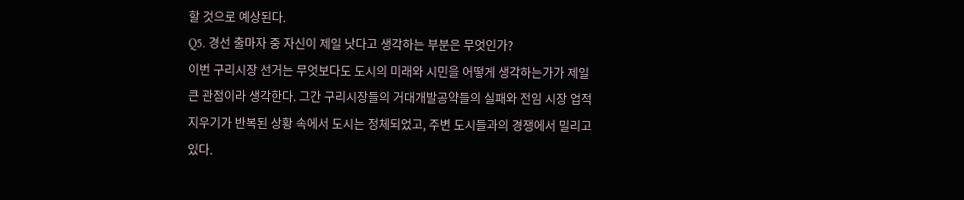할 것으로 예상된다.
Q5. 경선 출마자 중 자신이 제일 낫다고 생각하는 부분은 무엇인가?
이번 구리시장 선거는 무엇보다도 도시의 미래와 시민을 어떻게 생각하는가가 제일 큰 관점이라 생각한다. 그간 구리시장들의 거대개발공약들의 실패와 전임 시장 업적 지우기가 반복된 상황 속에서 도시는 정체되었고, 주변 도시들과의 경쟁에서 밀리고 있다.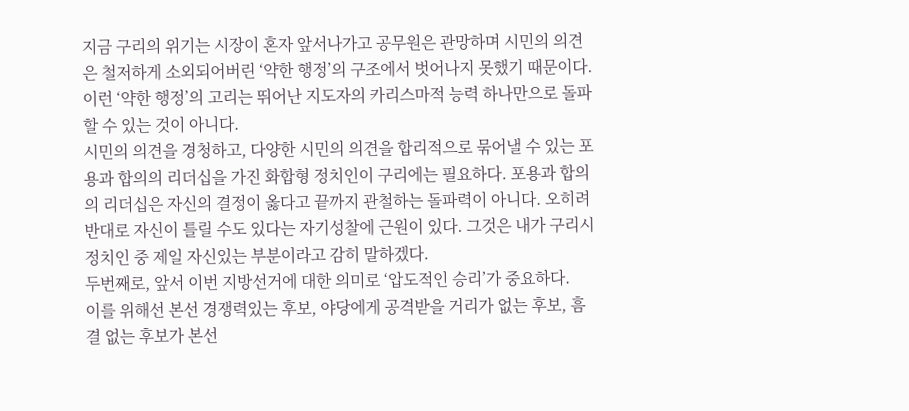지금 구리의 위기는 시장이 혼자 앞서나가고 공무원은 관망하며 시민의 의견은 철저하게 소외되어버린 ‘약한 행정’의 구조에서 벗어나지 못했기 때문이다. 이런 ‘약한 행정’의 고리는 뛰어난 지도자의 카리스마적 능력 하나만으로 돌파 할 수 있는 것이 아니다.
시민의 의견을 경청하고, 다양한 시민의 의견을 합리적으로 묶어낼 수 있는 포용과 합의의 리더십을 가진 화합형 정치인이 구리에는 필요하다. 포용과 합의의 리더십은 자신의 결정이 옳다고 끝까지 관철하는 돌파력이 아니다. 오히려 반대로 자신이 틀릴 수도 있다는 자기성찰에 근원이 있다. 그것은 내가 구리시 정치인 중 제일 자신있는 부분이라고 감히 말하겠다.
두번째로, 앞서 이번 지방선거에 대한 의미로 ‘압도적인 승리’가 중요하다.
이를 위해선 본선 경쟁력있는 후보, 야당에게 공격받을 거리가 없는 후보, 흠결 없는 후보가 본선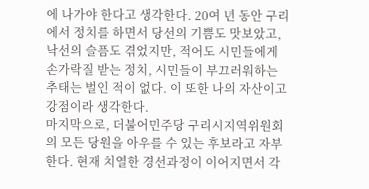에 나가야 한다고 생각한다. 20여 년 동안 구리에서 정치를 하면서 당선의 기쁨도 맛보았고, 낙선의 슬픔도 겪었지만, 적어도 시민들에게 손가락질 받는 정치, 시민들이 부끄러워하는 추태는 벌인 적이 없다. 이 또한 나의 자산이고 강점이라 생각한다.
마지막으로, 더불어민주당 구리시지역위원회의 모든 당원을 아우를 수 있는 후보라고 자부한다. 현재 치열한 경선과정이 이어지면서 각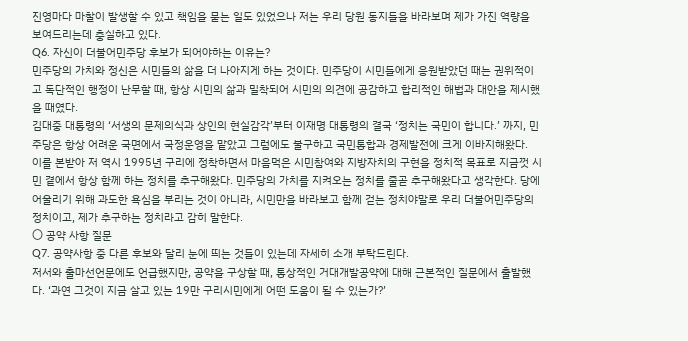진영마다 마찰이 발생할 수 있고 책임을 묻는 일도 있었으나 저는 우리 당원 동지들을 바라보며 제가 가진 역량을 보여드리는데 충실하고 있다.
Q6. 자신이 더불어민주당 후보가 되어야하는 이유는?
민주당의 가치와 정신은 시민들의 삶을 더 나아지게 하는 것이다. 민주당이 시민들에게 응원받았던 때는 권위적이고 독단적인 행정이 난무할 때, 항상 시민의 삶과 밀착되어 시민의 의견에 공감하고 합리적인 해법과 대안을 제시했을 때였다.
김대중 대통령의 ‘서생의 문제의식과 상인의 현실감각’부터 이재명 대통령의 결국 ‘정치는 국민이 합니다.’ 까지, 민주당은 항상 어려운 국면에서 국정운영을 맡았고 그럼에도 불구하고 국민통합과 경제발전에 크게 이바지해왔다.
이를 본받아 저 역시 1995년 구리에 정착하면서 마음먹은 시민참여와 지방자치의 구현을 정치적 목표로 지금껏 시민 곁에서 항상 함께 하는 정치를 추구해왔다. 민주당의 가치를 지켜오는 정치를 줄곧 추구해왔다고 생각한다. 당에 어울리기 위해 과도한 욕심을 부리는 것이 아니라, 시민만을 바라보고 함께 걷는 정치야말로 우리 더불어민주당의 정치이고, 제가 추구하는 정치라고 감히 말한다.
〇 공약 사항 질문
Q7. 공약사항 중 다른 후보와 달리 눈에 띄는 것들이 있는데 자세히 소개 부탁드린다.
저서와 출마선언문에도 언급했지만, 공약을 구상할 때, 통상적인 거대개발공약에 대해 근본적인 질문에서 출발했다. ‘과연 그것이 지금 살고 있는 19만 구리시민에게 어떤 도움이 될 수 있는가?’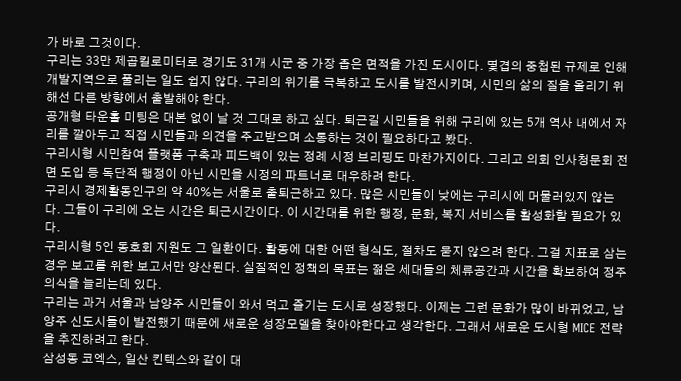가 바로 그것이다.
구리는 33만 제곱킬로미터로 경기도 31개 시군 중 가장 좁은 면적을 가진 도시이다. 몇겹의 중첩된 규제로 인해 개발지역으로 풀리는 일도 쉽지 않다. 구리의 위기를 극복하고 도시를 발전시키며, 시민의 삶의 질을 올리기 위해선 다른 방향에서 출발해야 한다.
공개형 타운홀 미팅은 대본 없이 날 것 그대로 하고 싶다. 퇴근길 시민들을 위해 구리에 있는 5개 역사 내에서 자리를 깔아두고 직접 시민들과 의견을 주고받으며 소통하는 것이 필요하다고 봤다.
구리시형 시민참여 플랫폼 구축과 피드백이 있는 정례 시정 브리핑도 마찬가지이다. 그리고 의회 인사청문회 전면 도입 등 독단적 행정이 아닌 시민을 시정의 파트너로 대우하려 한다.
구리시 경제활동인구의 약 40%는 서울로 출퇴근하고 있다. 많은 시민들이 낮에는 구리시에 머물러있지 않는다. 그들이 구리에 오는 시간은 퇴근시간이다. 이 시간대를 위한 행정, 문화, 복지 서비스를 활성화할 필요가 있다.
구리시형 5인 동호회 지원도 그 일환이다. 활동에 대한 어떤 형식도, 절차도 묻지 않으려 한다. 그걸 지표로 삼는 경우 보고를 위한 보고서만 양산된다. 실질적인 정책의 목표는 젊은 세대들의 체류공간과 시간을 확보하여 정주의식을 늘리는데 있다.
구리는 과거 서울과 남양주 시민들이 와서 먹고 즐기는 도시로 성장했다. 이제는 그런 문화가 많이 바뀌었고, 남양주 신도시들이 발전했기 때문에 새로운 성장모델을 찾아야한다고 생각한다. 그래서 새로운 도시형 MICE 전략을 추진하려고 한다.
삼성동 코엑스, 일산 킨텍스와 같이 대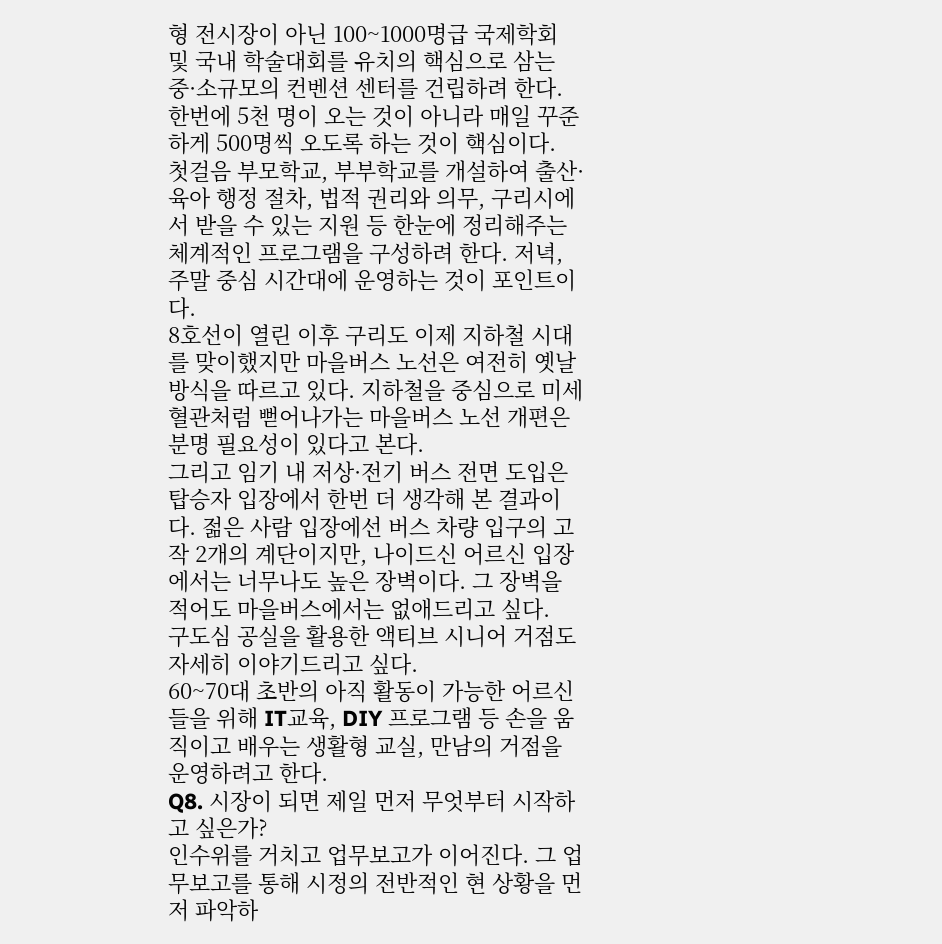형 전시장이 아닌 100~1000명급 국제학회 및 국내 학술대회를 유치의 핵심으로 삼는 중·소규모의 컨벤션 센터를 건립하려 한다. 한번에 5천 명이 오는 것이 아니라 매일 꾸준하게 500명씩 오도록 하는 것이 핵심이다.
첫걸음 부모학교, 부부학교를 개설하여 출산·육아 행정 절차, 법적 권리와 의무, 구리시에서 받을 수 있는 지원 등 한눈에 정리해주는 체계적인 프로그램을 구성하려 한다. 저녁, 주말 중심 시간대에 운영하는 것이 포인트이다.
8호선이 열린 이후 구리도 이제 지하철 시대를 맞이했지만 마을버스 노선은 여전히 옛날 방식을 따르고 있다. 지하철을 중심으로 미세혈관처럼 뻗어나가는 마을버스 노선 개편은 분명 필요성이 있다고 본다.
그리고 임기 내 저상·전기 버스 전면 도입은 탑승자 입장에서 한번 더 생각해 본 결과이다. 젊은 사람 입장에선 버스 차량 입구의 고작 2개의 계단이지만, 나이드신 어르신 입장에서는 너무나도 높은 장벽이다. 그 장벽을 적어도 마을버스에서는 없애드리고 싶다.
구도심 공실을 활용한 액티브 시니어 거점도 자세히 이야기드리고 싶다.
60~70대 초반의 아직 활동이 가능한 어르신들을 위해 IT교육, DIY 프로그램 등 손을 움직이고 배우는 생활형 교실, 만남의 거점을 운영하려고 한다.
Q8. 시장이 되면 제일 먼저 무엇부터 시작하고 싶은가?
인수위를 거치고 업무보고가 이어진다. 그 업무보고를 통해 시정의 전반적인 현 상황을 먼저 파악하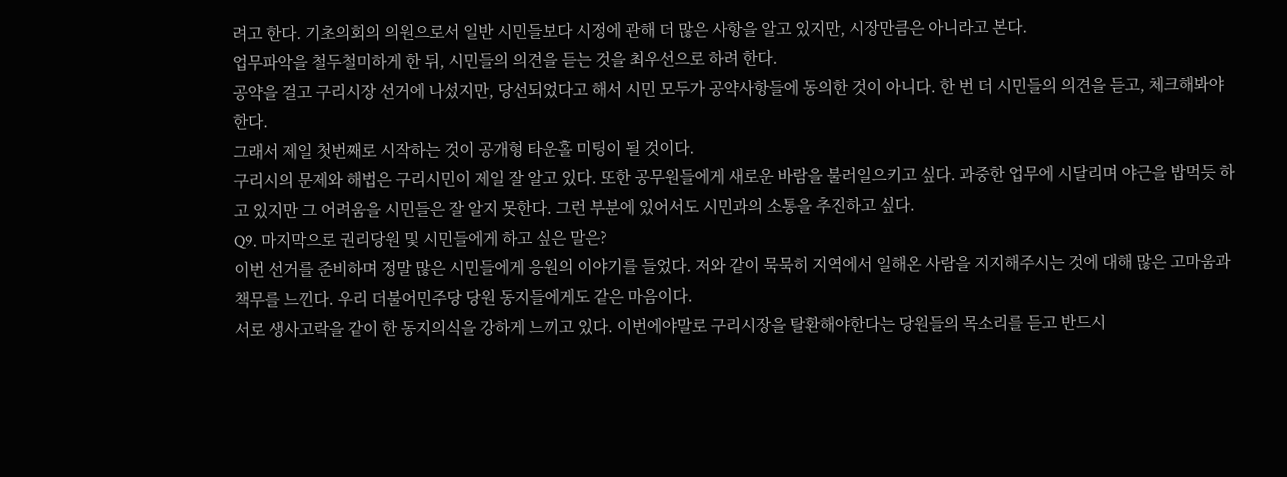려고 한다. 기초의회의 의원으로서 일반 시민들보다 시정에 관해 더 많은 사항을 알고 있지만, 시장만큼은 아니라고 본다.
업무파악을 철두철미하게 한 뒤, 시민들의 의견을 듣는 것을 최우선으로 하려 한다.
공약을 걸고 구리시장 선거에 나섰지만, 당선되었다고 해서 시민 모두가 공약사항들에 동의한 것이 아니다. 한 번 더 시민들의 의견을 듣고, 체크해봐야 한다.
그래서 제일 첫번째로 시작하는 것이 공개형 타운홀 미팅이 될 것이다.
구리시의 문제와 해법은 구리시민이 제일 잘 알고 있다. 또한 공무원들에게 새로운 바람을 불러일으키고 싶다. 과중한 업무에 시달리며 야근을 밥먹듯 하고 있지만 그 어려움을 시민들은 잘 알지 못한다. 그런 부분에 있어서도 시민과의 소통을 추진하고 싶다.
Q9. 마지막으로 권리당원 및 시민들에게 하고 싶은 말은?
이번 선거를 준비하며 정말 많은 시민들에게 응원의 이야기를 들었다. 저와 같이 묵묵히 지역에서 일해온 사람을 지지해주시는 것에 대해 많은 고마움과 책무를 느낀다. 우리 더불어민주당 당원 동지들에게도 같은 마음이다.
서로 생사고락을 같이 한 동지의식을 강하게 느끼고 있다. 이번에야말로 구리시장을 탈환해야한다는 당원들의 목소리를 듣고 반드시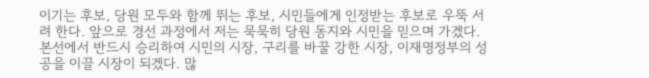이기는 후보, 당원 모두와 함께 뛰는 후보, 시민들에게 인정받는 후보로 우뚝 서려 한다. 앞으로 경선 과정에서 저는 묵묵히 당원 동지와 시민을 믿으며 가겠다. 본선에서 반드시 승리하여 시민의 시장, 구리를 바꿀 강한 시장, 이재명정부의 성공을 이끌 시장이 되겠다. 많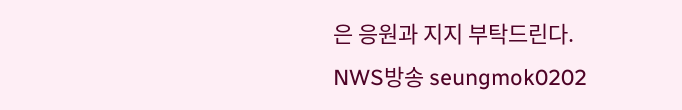은 응원과 지지 부탁드린다.
NWS방송 seungmok0202